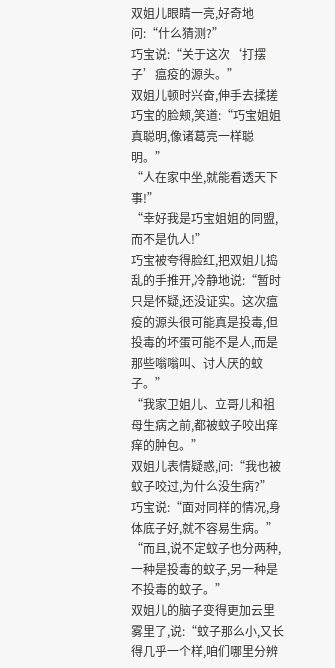双姐儿眼睛一亮,好奇地问:“什么猜测?”
巧宝说:“关于这次‘打摆子’瘟疫的源头。”
双姐儿顿时兴奋,伸手去揉搓巧宝的脸颊,笑道:“巧宝姐姐真聪明,像诸葛亮一样聪明。”
“人在家中坐,就能看透天下事!”
“幸好我是巧宝姐姐的同盟,而不是仇人!”
巧宝被夸得脸红,把双姐儿捣乱的手推开,冷静地说:“暂时只是怀疑,还没证实。这次瘟疫的源头很可能真是投毒,但投毒的坏蛋可能不是人,而是那些嗡嗡叫、讨人厌的蚊子。”
“我家卫姐儿、立哥儿和祖母生病之前,都被蚊子咬出痒痒的肿包。”
双姐儿表情疑惑,问:“我也被蚊子咬过,为什么没生病?”
巧宝说:“面对同样的情况,身体底子好,就不容易生病。”
“而且,说不定蚊子也分两种,一种是投毒的蚊子,另一种是不投毒的蚊子。”
双姐儿的脑子变得更加云里雾里了,说:“蚊子那么小,又长得几乎一个样,咱们哪里分辨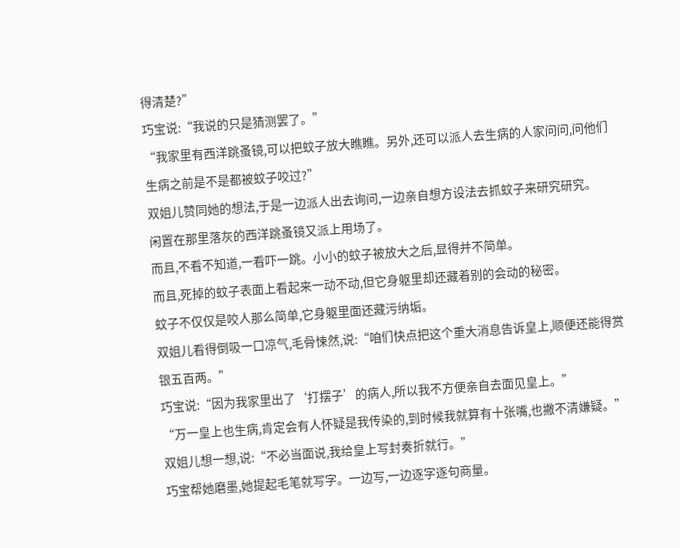得清楚?”
巧宝说:“我说的只是猜测罢了。”
“我家里有西洋跳蚤镜,可以把蚊子放大瞧瞧。另外,还可以派人去生病的人家问问,问他们生病之前是不是都被蚊子咬过?”
双姐儿赞同她的想法,于是一边派人出去询问,一边亲自想方设法去抓蚊子来研究研究。
闲置在那里落灰的西洋跳蚤镜又派上用场了。
而且,不看不知道,一看吓一跳。小小的蚊子被放大之后,显得并不简单。
而且,死掉的蚊子表面上看起来一动不动,但它身躯里却还藏着别的会动的秘密。
蚊子不仅仅是咬人那么简单,它身躯里面还藏污纳垢。
双姐儿看得倒吸一口凉气,毛骨悚然,说:“咱们快点把这个重大消息告诉皇上,顺便还能得赏银五百两。”
巧宝说:“因为我家里出了‘打摆子’的病人,所以我不方便亲自去面见皇上。”
“万一皇上也生病,肯定会有人怀疑是我传染的,到时候我就算有十张嘴,也撇不清嫌疑。”
双姐儿想一想,说:“不必当面说,我给皇上写封奏折就行。”
巧宝帮她磨墨,她提起毛笔就写字。一边写,一边逐字逐句商量。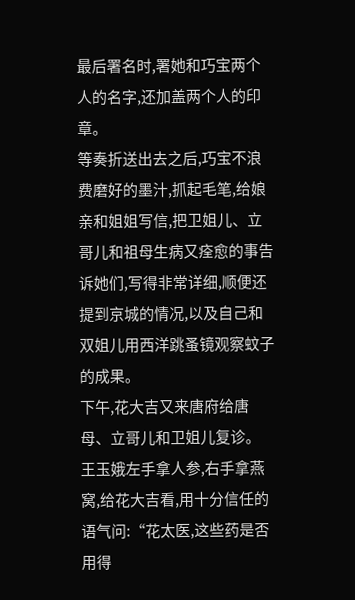最后署名时,署她和巧宝两个人的名字,还加盖两个人的印章。
等奏折送出去之后,巧宝不浪费磨好的墨汁,抓起毛笔,给娘亲和姐姐写信,把卫姐儿、立哥儿和祖母生病又痊愈的事告诉她们,写得非常详细,顺便还提到京城的情况,以及自己和双姐儿用西洋跳蚤镜观察蚊子的成果。
下午,花大吉又来唐府给唐母、立哥儿和卫姐儿复诊。
王玉娥左手拿人参,右手拿燕窝,给花大吉看,用十分信任的语气问:“花太医,这些药是否用得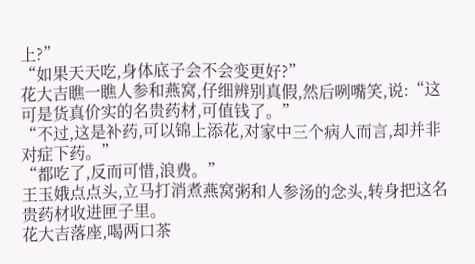上?”
“如果天天吃,身体底子会不会变更好?”
花大吉瞧一瞧人参和燕窝,仔细辨别真假,然后咧嘴笑,说:“这可是货真价实的名贵药材,可值钱了。”
“不过,这是补药,可以锦上添花,对家中三个病人而言,却并非对症下药。”
“都吃了,反而可惜,浪费。”
王玉娥点点头,立马打消煮燕窝粥和人参汤的念头,转身把这名贵药材收进匣子里。
花大吉落座,喝两口茶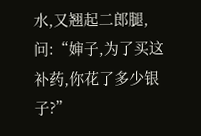水,又翘起二郎腿,问:“婶子,为了买这补药,你花了多少银子?”